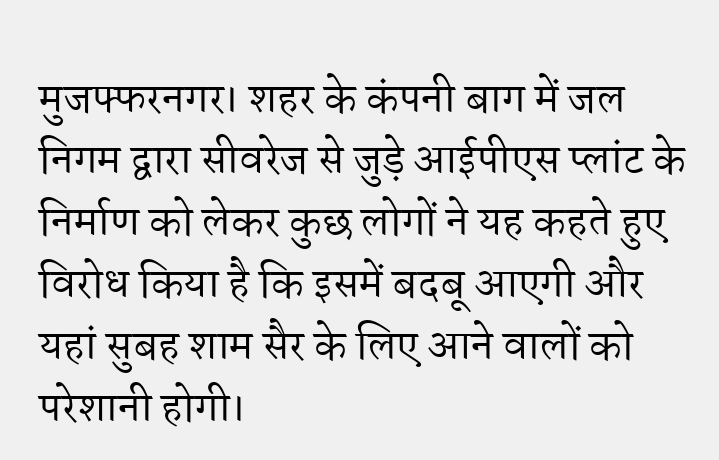मुजफ्फरनगर। शहर के कंपनी बाग में जल निगम द्वारा सीवरेज से जुड़े आईपीएस प्लांट के निर्माण को लेकर कुछ लोगों ने यह कहते हुए विरोध किया है कि इसमें बदबू आएगी और यहां सुबह शाम सैर के लिए आने वालों को परेशानी होगी।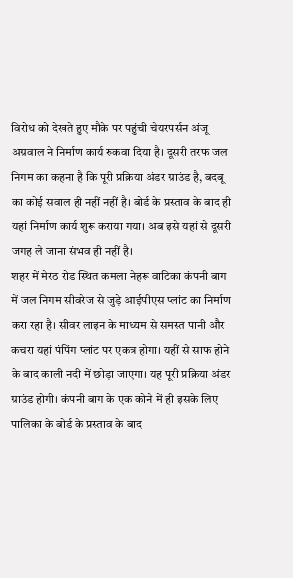विरोध को देखते हुए मौके पर पहुंची चेयरपर्सन अंजू अग्रवाल ने निर्माण कार्य रुकवा दिया है। दूसरी तरफ जल निगम का कहना है कि पूरी प्रक्रिया अंडर ग्राउंड है, बदबू का कोई सवाल ही नहीं नहीं है। बोर्ड के प्रस्ताव के बाद ही यहां निर्माण कार्य शुरू कराया गया। अब इसे यहां से दूसरी जगह ले जाना संभव ही नहीं है।
शहर में मेरठ रोड स्थित कमला नेहरू वाटिका कंपनी बाग में जल निगम सीवरेज से जुड़े आईपीएस प्लांट का निर्माण करा रहा है। सीवर लाइन के माध्यम से समस्त पानी और कचरा यहां पंपिंग प्लांट पर एकत्र होगा। यहीं से साफ होने के बाद काली नदी में छोड़ा जाएगा। यह पूरी प्रक्रिया अंडर ग्राउंड होगी। कंपनी बाग के एक कोने में ही इसके लिए पालिका के बोर्ड के प्रस्ताव के बाद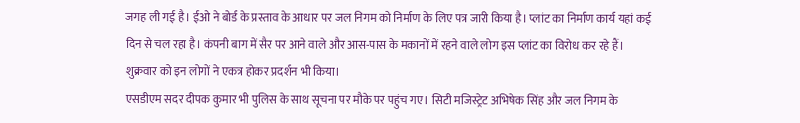जगह ली गई है। ईओ ने बोर्ड के प्रस्ताव के आधार पर जल निगम को निर्माण के लिए पत्र जारी किया है। प्लांट का निर्माण कार्य यहां कई दिन से चल रहा है। कंपनी बाग में सैर पर आने वाले और आस-पास के मकानों में रहने वाले लोग इस प्लांट का विरोध कर रहे हैं। शुक्रवार को इन लोगों ने एकत्र होकर प्रदर्शन भी किया।
एसडीएम सदर दीपक कुमार भी पुलिस के साथ सूचना पर मौके पर पहुंच गए। सिटी मजिस्ट्रेट अभिषेक सिंह और जल निगम के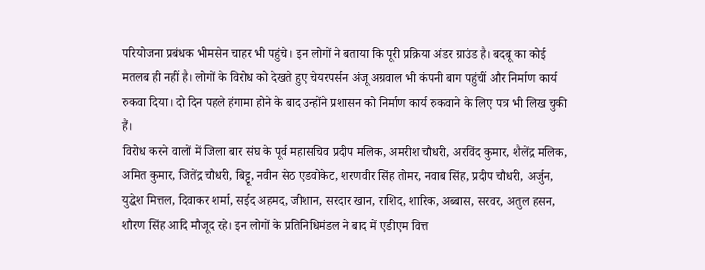परियोजना प्रबंधक भीमसेन चाहर भी पहुंचे। इन लोगों ने बताया कि पूरी प्रक्रिया अंडर ग्राउंड है। बदबू का कोई मतलब ही नहीं है। लोगों के विरोध को देखते हुए चेयरपर्सन अंजू अग्रवाल भी कंपनी बाग पहुंचीं और निर्माण कार्य रुकवा दिया। दो दिन पहले हंगामा होने के बाद उन्होंने प्रशासन को निर्माण कार्य रुकवाने के लिए पत्र भी लिख चुकी हैं।
विरोध करने वालों में जिला बार संघ के पूर्व महासचिव प्रदीप मलिक, अमरीश चौधरी, अरविंद कुमार, शैलेंद्र मलिक, अमित कुमार, जितेंद्र चौधरी, बिट्टू, नवीन सेठ एडवोकेट, शरणवीर सिंह तोमर, नवाब सिंह, प्रदीप चौधरी, अर्जुन, युद्धेश मित्तल, दिवाकर शर्मा, सईद अहमद, जीशान, सरदार खान, राशिद, शारिक, अब्बास, सरवर, अतुल हसन, शौरण सिंह आदि मौजूद रहे। इन लोगों के प्रतिनिधिमंडल ने बाद में एडीएम वित्त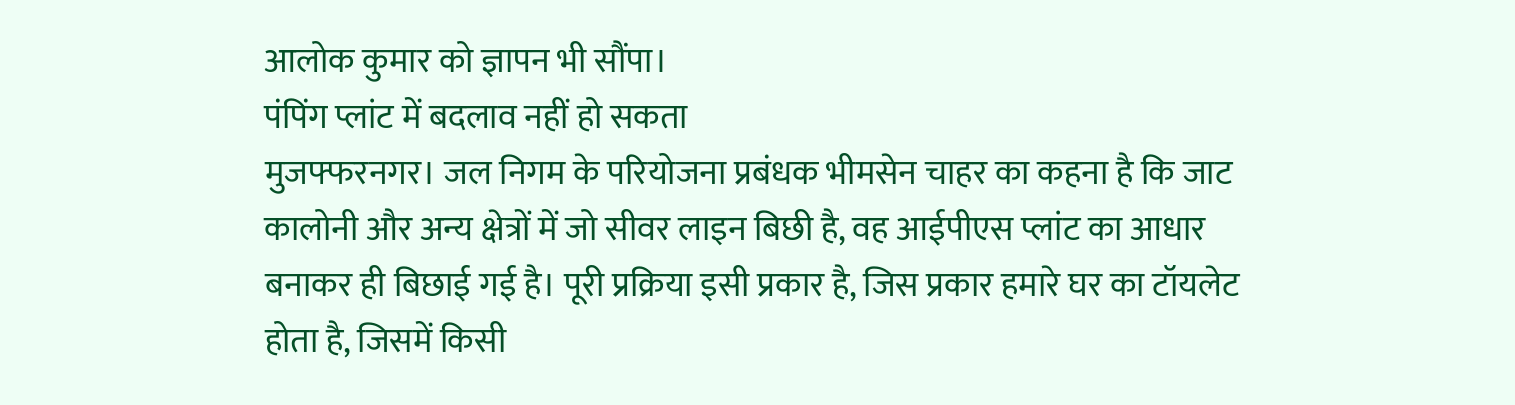आलोक कुमार को ज्ञापन भी सौंपा।
पंपिंग प्लांट में बदलाव नहीं हो सकता
मुजफ्फरनगर। जल निगम के परियोजना प्रबंधक भीमसेन चाहर का कहना है कि जाट कालोनी और अन्य क्षेत्रों में जो सीवर लाइन बिछी है, वह आईपीएस प्लांट का आधार बनाकर ही बिछाई गई है। पूरी प्रक्रिया इसी प्रकार है, जिस प्रकार हमारे घर का टॉयलेट होता है, जिसमें किसी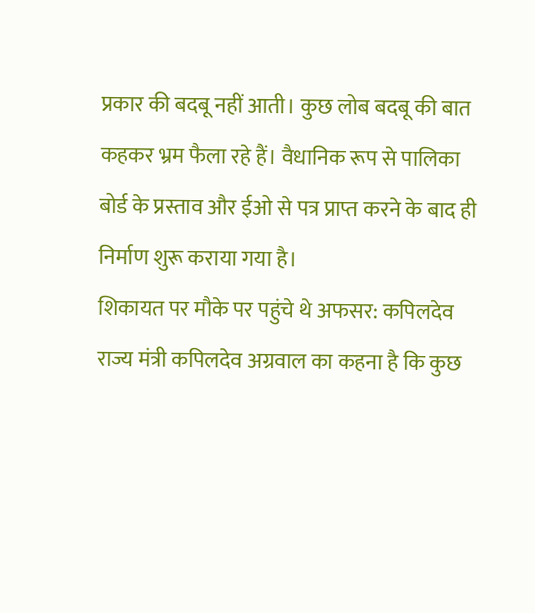प्रकार की बदबू नहीं आती। कुछ लोब बदबू की बात कहकर भ्रम फैला रहे हैं। वैधानिक रूप से पालिका बोर्ड के प्रस्ताव और ईओ से पत्र प्राप्त करने के बाद ही निर्माण शुरू कराया गया है।
शिकायत पर मौके पर पहुंचे थे अफसर: कपिलदेव
राज्य मंत्री कपिलदेव अग्रवाल का कहना है कि कुछ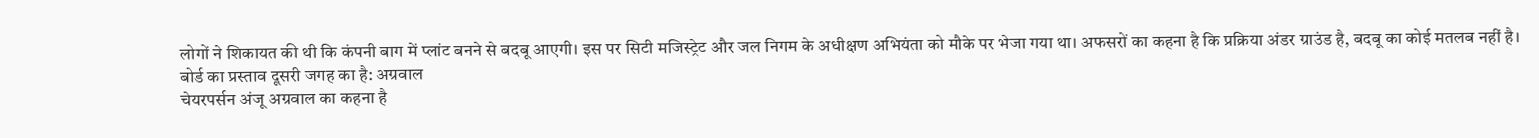लोगों ने शिकायत की थी कि कंपनी बाग में प्लांट बनने से बदबू आएगी। इस पर सिटी मजिस्ट्रेट और जल निगम के अधीक्षण अभियंता को मौके पर भेजा गया था। अफसरों का कहना है कि प्रक्रिया अंडर ग्राउंड है, बदबू का कोई मतलब नहीं है।
बोर्ड का प्रस्ताव दूसरी जगह का है: अग्रवाल
चेयरपर्सन अंजू अग्रवाल का कहना है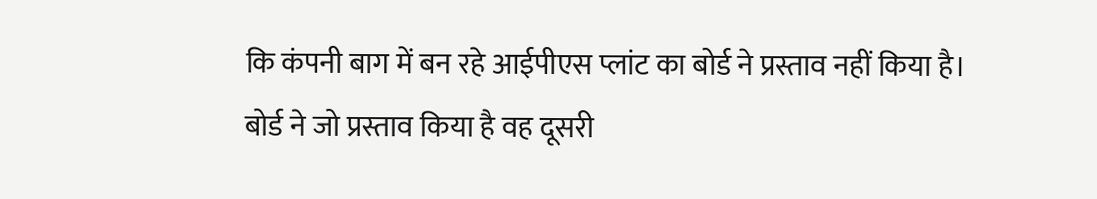कि कंपनी बाग में बन रहे आईपीएस प्लांट का बोर्ड ने प्रस्ताव नहीं किया है। बोर्ड ने जो प्रस्ताव किया है वह दूसरी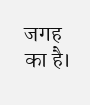जगह का है।